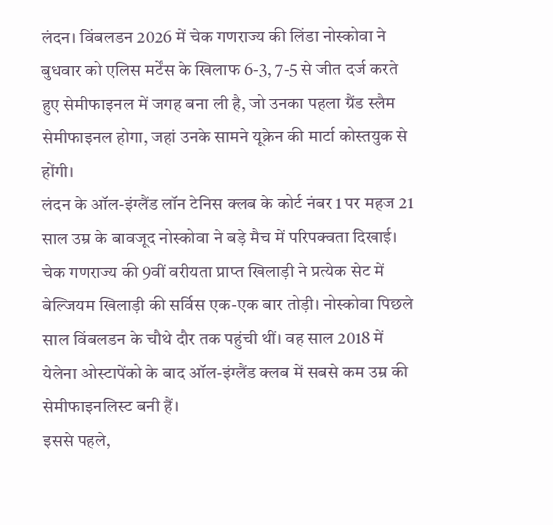लंदन। विंबलडन 2026 में चेक गणराज्य की लिंडा नोस्कोवा ने बुधवार को एलिस मर्टेंस के खिलाफ 6-3, 7-5 से जीत दर्ज करते हुए सेमीफाइनल में जगह बना ली है, जो उनका पहला ग्रैंड स्लैम सेमीफाइनल होगा, जहां उनके सामने यूक्रेन की मार्टा कोस्तयुक से होंगी।
लंदन के ऑल-इंग्लैंड लॉन टेनिस क्लब के कोर्ट नंबर 1 पर महज 21 साल उम्र के बावजूद नोस्कोवा ने बड़े मैच में परिपक्वता दिखाई। चेक गणराज्य की 9वीं वरीयता प्राप्त खिलाड़ी ने प्रत्येक सेट में बेल्जियम खिलाड़ी की सर्विस एक-एक बार तोड़ी। नोस्कोवा पिछले साल विंबलडन के चौथे दौर तक पहुंची थीं। वह साल 2018 में येलेना ओस्टापेंको के बाद ऑल-इंग्लैंड क्लब में सबसे कम उम्र की सेमीफाइनलिस्ट बनी हैं।
इससे पहले,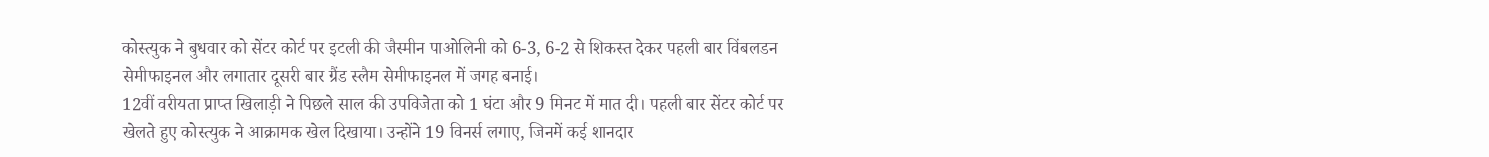कोस्त्युक ने बुधवार को सेंटर कोर्ट पर इटली की जैस्मीन पाओलिनी को 6-3, 6-2 से शिकस्त देकर पहली बार विंबलडन सेमीफाइनल और लगातार दूसरी बार ग्रैंड स्लैम सेमीफाइनल में जगह बनाई।
12वीं वरीयता प्राप्त खिलाड़ी ने पिछले साल की उपविजेता को 1 घंटा और 9 मिनट में मात दी। पहली बार सेंटर कोर्ट पर खेलते हुए कोस्त्युक ने आक्रामक खेल दिखाया। उन्होंने 19 विनर्स लगाए, जिनमें कई शानदार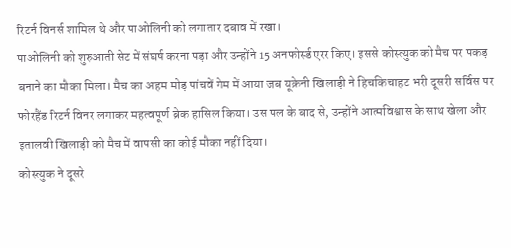रिटर्न विनर्स शामिल थे और पाओलिनी को लगातार दबाव में रखा।
पाओलिनी को शुरुआती सेट में संघर्ष करना पड़ा और उन्होंने 15 अनफोर्स्ड एरर किए। इससे कोस्त्युक को मैच पर पकड़ बनाने का मौका मिला। मैच का अहम मोड़ पांचवें गेम में आया जब यूक्रेनी खिलाड़ी ने हिचकिचाहट भरी दूसरी सर्विस पर फोरहैंड रिटर्न विनर लगाकर महत्वपूर्ण ब्रेक हासिल किया। उस पल के बाद से, उन्होंने आत्मविश्वास के साथ खेला और इतालवी खिलाड़ी को मैच में वापसी का कोई मौका नहीं दिया।
कोस्त्युक ने दूसरे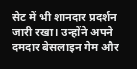सेट में भी शानदार प्रदर्शन जारी रखा। उन्होंने अपने दमदार बेसलाइन गेम और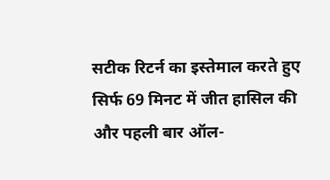सटीक रिटर्न का इस्तेमाल करते हुए सिर्फ 69 मिनट में जीत हासिल की और पहली बार ऑल-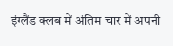इंग्लैंड क्लब में अंतिम चार में अपनी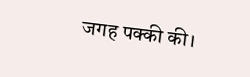जगह पक्की की।